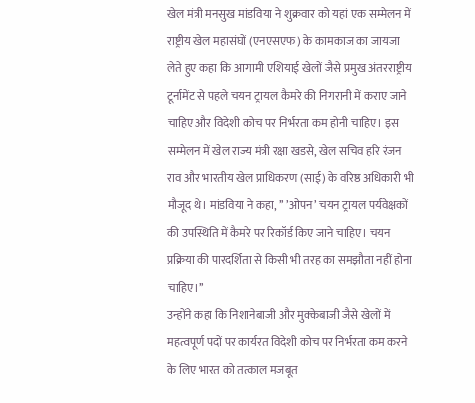खेल मंत्री मनसुख मांडविया ने शुक्रवार को यहां एक सम्मेलन में राष्ट्रीय खेल महासंघों (एनएसएफ) के कामकाज का जायजा लेते हुए कहा कि आगामी एशियाई खेलों जैसे प्रमुख अंतरराष्ट्रीय टूर्नामेंट से पहले चयन ट्रायल कैमरे की निगरानी में कराए जाने चाहिए और विदेशी कोच पर निर्भरता कम होनी चाहिए। इस सम्मेलन में खेल राज्य मंत्री रक्षा खडसे, खेल सचिव हरि रंजन राव और भारतीय खेल प्राधिकरण (साई) के वरिष्ठ अधिकारी भी मौजूद थे। मांडविया ने कहा, ’’ ’ओपन’ चयन ट्रायल पर्यवेक्षकों की उपस्थिति में कैमरे पर रिकॉर्ड किए जाने चाहिए। चयन प्रक्रिया की पारदर्शिता से किसी भी तरह का समझौता नहीं होना चाहिए।’’
उन्होंने कहा कि निशानेबाजी और मुक्केबाजी जैसे खेलों में महत्वपूर्ण पदों पर कार्यरत विदेशी कोच पर निर्भरता कम करने के लिए भारत को तत्काल मजबूत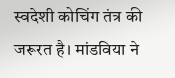स्वदेशी कोचिंग तंत्र की जरूरत है। मांडविया ने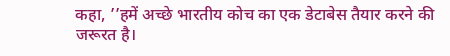कहा, ’’हमें अच्छे भारतीय कोच का एक डेटाबेस तैयार करने की जरूरत है।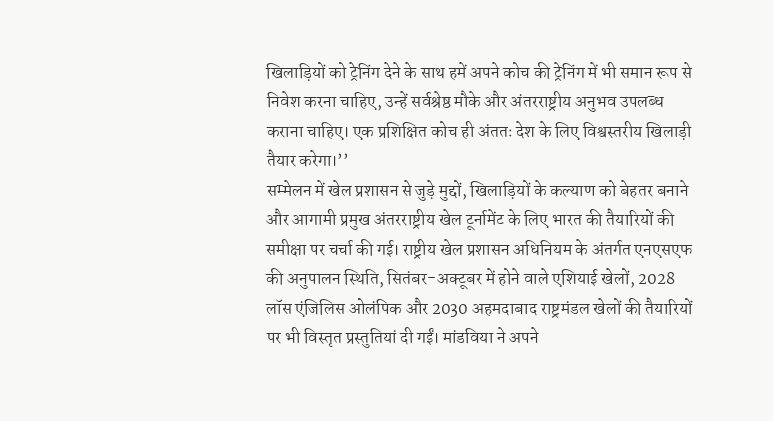खिलाड़ियों को ट्रेनिंग देने के साथ हमें अपने कोच की ट्रेनिंग में भी समान रूप से निवेश करना चाहिए, उन्हें सर्वश्रेष्ठ मौके और अंतरराष्ट्रीय अनुभव उपलब्ध कराना चाहिए। एक प्रशिक्षित कोच ही अंततः देश के लिए विश्वस्तरीय खिलाड़ी तैयार करेगा।’’
सम्मेलन में खेल प्रशासन से जुड़े मुद्दों, खिलाड़ियों के कल्याण को बेहतर बनाने और आगामी प्रमुख अंतरराष्ट्रीय खेल टूर्नामेंट के लिए भारत की तैयारियों की समीक्षा पर चर्चा की गई। राष्ट्रीय खेल प्रशासन अधिनियम के अंतर्गत एनएसएफ की अनुपालन स्थिति, सितंबर-अक्टूबर में होने वाले एशियाई खेलों, 2028 लॉस एंजिलिस ओलंपिक और 2030 अहमदाबाद राष्ट्रमंडल खेलों की तैयारियों पर भी विस्तृत प्रस्तुतियां दी गईं। मांडविया ने अपने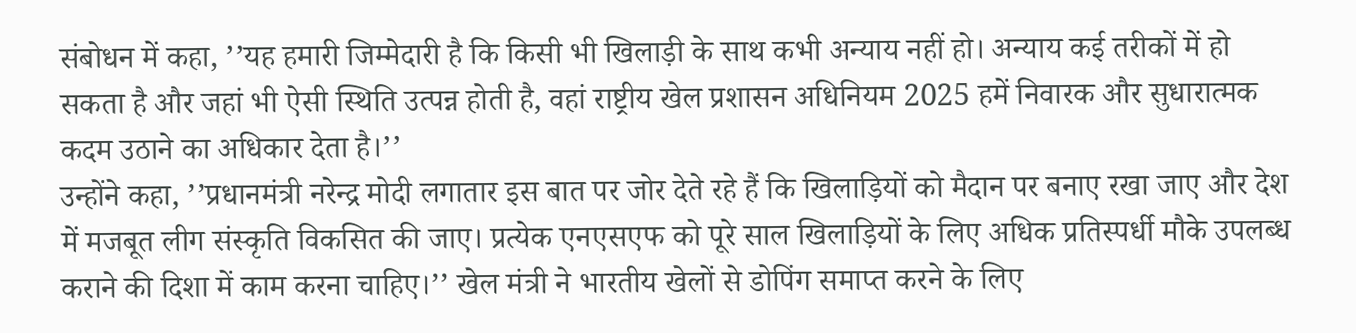संबोधन में कहा, ’’यह हमारी जिम्मेदारी है कि किसी भी खिलाड़ी के साथ कभी अन्याय नहीं हो। अन्याय कई तरीकों में हो सकता है और जहां भी ऐसी स्थिति उत्पन्न होती है, वहां राष्ट्रीय खेल प्रशासन अधिनियम 2025 हमें निवारक और सुधारात्मक कदम उठाने का अधिकार देता है।’’
उन्होंने कहा, ’’प्रधानमंत्री नरेन्द्र मोदी लगातार इस बात पर जोर देते रहे हैं कि खिलाड़ियों को मैदान पर बनाए रखा जाए और देश में मजबूत लीग संस्कृति विकसित की जाए। प्रत्येक एनएसएफ को पूरे साल खिलाड़ियों के लिए अधिक प्रतिस्पर्धी मौके उपलब्ध कराने की दिशा में काम करना चाहिए।’’ खेल मंत्री ने भारतीय खेलों से डोपिंग समाप्त करने के लिए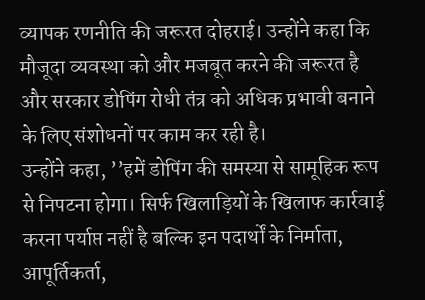व्यापक रणनीति की जरूरत दोहराई। उन्होंने कहा कि मौजूदा व्यवस्था को और मजबूत करने की जरूरत है और सरकार डोपिंग रोधी तंत्र को अधिक प्रभावी बनाने के लिए संशोधनों पर काम कर रही है।
उन्होंने कहा, ’’हमें डोपिंग की समस्या से सामूहिक रूप से निपटना होगा। सिर्फ खिलाड़ियों के खिलाफ कार्रवाई करना पर्याप्त नहीं है बल्कि इन पदार्थों के निर्माता, आपूर्तिकर्ता,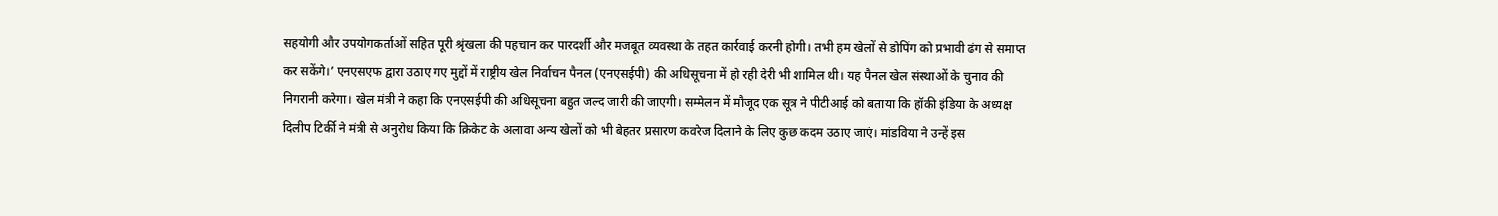सहयोगी और उपयोगकर्ताओं सहित पूरी श्रृंखला की पहचान कर पारदर्शी और मजबूत व्यवस्था के तहत कार्रवाई करनी होगी। तभी हम खेलों से डोपिंग को प्रभावी ढंग से समाप्त कर सकेंगे।’ एनएसएफ द्वारा उठाए गए मुद्दों में राष्ट्रीय खेल निर्वाचन पैनल (एनएसईपी) की अधिसूचना में हो रही देरी भी शामिल थी। यह पैनल खेल संस्थाओं के चुनाव की निगरानी करेगा। खेल मंत्री ने कहा कि एनएसईपी की अधिसूचना बहुत जल्द जारी की जाएगी। सम्मेलन में मौजूद एक सूत्र ने पीटीआई को बताया कि हॉकी इंडिया के अध्यक्ष दिलीप टिर्की ने मंत्री से अनुरोध किया कि क्रिकेट के अलावा अन्य खेलों को भी बेहतर प्रसारण कवरेज दिलाने के लिए कुछ कदम उठाए जाएं। मांडविया ने उन्हें इस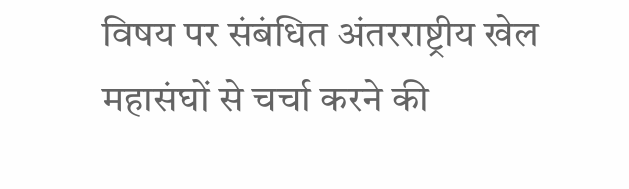विषय पर संबंधित अंतरराष्ट्रीय खेल महासंघों से चर्चा करने की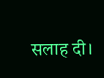सलाह दी।